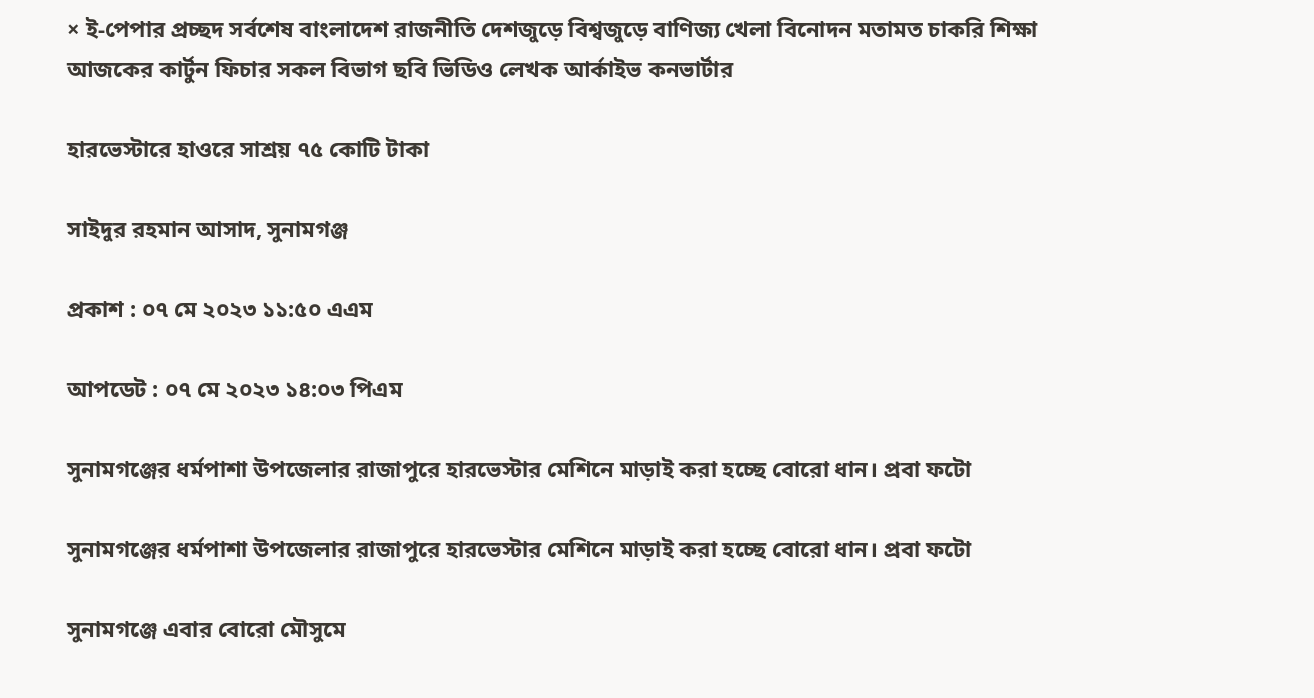× ই-পেপার প্রচ্ছদ সর্বশেষ বাংলাদেশ রাজনীতি দেশজুড়ে বিশ্বজুড়ে বাণিজ্য খেলা বিনোদন মতামত চাকরি শিক্ষা আজকের কার্টুন ফিচার সকল বিভাগ ছবি ভিডিও লেখক আর্কাইভ কনভার্টার

হারভেস্টারে হাওরে সাশ্রয় ৭৫ কোটি টাকা

সাইদুর রহমান আসাদ, সুনামগঞ্জ

প্রকাশ : ০৭ মে ২০২৩ ১১:৫০ এএম

আপডেট : ০৭ মে ২০২৩ ১৪:০৩ পিএম

সুনামগঞ্জের ধর্মপাশা উপজেলার রাজাপুরে হারভেস্টার মেশিনে মাড়াই করা হচ্ছে বোরো ধান। প্রবা ফটো

সুনামগঞ্জের ধর্মপাশা উপজেলার রাজাপুরে হারভেস্টার মেশিনে মাড়াই করা হচ্ছে বোরো ধান। প্রবা ফটো

সুনামগঞ্জে এবার বোরো মৌসুমে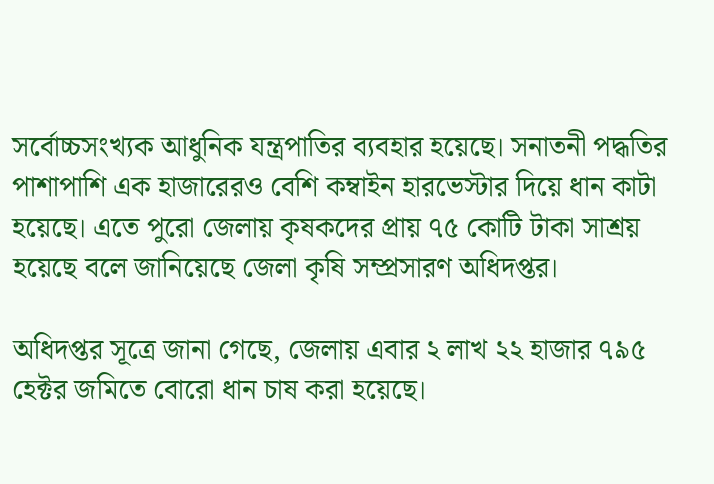সর্বোচ্চসংখ্যক আধুনিক যন্ত্রপাতির ব্যবহার হয়েছে। সনাতনী পদ্ধতির পাশাপাশি এক হাজারেরও বেশি কম্বাইন হারভেস্টার দিয়ে ধান কাটা হয়েছে। এতে পুরো জেলায় কৃষকদের প্রায় ৭৫ কোটি টাকা সাশ্রয় হয়েছে বলে জানিয়েছে জেলা কৃষি সম্প্রসারণ অধিদপ্তর।

অধিদপ্তর সূত্রে জানা গেছে, জেলায় এবার ২ লাখ ২২ হাজার ৭৯৫ হেক্টর জমিতে বোরো ধান চাষ করা হয়েছে।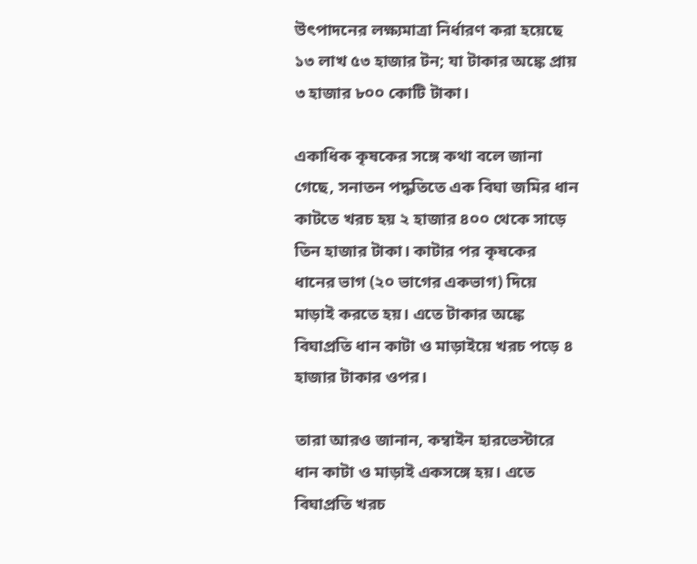উৎপাদনের লক্ষ্যমাত্রা নির্ধারণ করা হয়েছে ১৩ লাখ ৫৩ হাজার টন; যা টাকার অঙ্কে প্রায় ৩ হাজার ৮০০ কোটি টাকা।

একাধিক কৃষকের সঙ্গে কথা বলে জানা গেছে, সনাতন পদ্ধতিতে এক বিঘা জমির ধান কাটতে খরচ হয় ২ হাজার ৪০০ থেকে সাড়ে তিন হাজার টাকা। কাটার পর কৃষকের ধানের ভাগ (২০ ভাগের একভাগ) দিয়ে মাড়াই করতে হয়। এতে টাকার অঙ্কে বিঘাপ্রতি ধান কাটা ও মাড়াইয়ে খরচ পড়ে ৪ হাজার টাকার ওপর।

তারা আরও জানান, কম্বাইন হারভেস্টারে ধান কাটা ও মাড়াই একসঙ্গে হয়। এতে বিঘাপ্রতি খরচ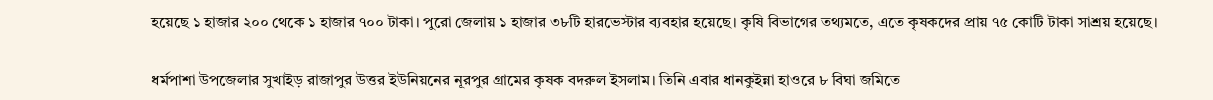হয়েছে ১ হাজার ২০০ থেকে ১ হাজার ৭০০ টাকা। পুরো জেলায় ১ হাজার ৩৮টি হারভেস্টার ব্যবহার হয়েছে। কৃষি বিভাগের তথ্যমতে, এতে কৃষকদের প্রায় ৭৫ কোটি টাকা সাশ্রয় হয়েছে।

ধর্মপাশা উপজেলার সুখাইড় রাজাপুর উত্তর ইউনিয়নের নূরপুর গ্রামের কৃষক বদরুল ইসলাম। তিনি এবার ধানকুইন্না হাওরে ৮ বিঘা জমিতে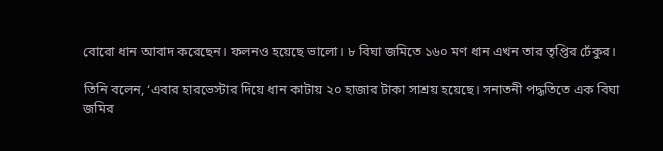বোরো ধান আবাদ করেছেন। ফলনও হয়েছে ভালো। ৮ বিঘা জমিতে ১৬০ মণ ধান এখন তার তৃপ্তির ঢেঁকুর।

তিনি বলেন, ‘এবার হারভেস্টার দিয়ে ধান কাটায় ২০ হাজার টাকা সাশ্রয় হয়েছে। সনাতনী পদ্ধতিতে এক বিঘা জমির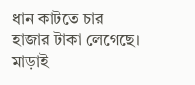ধান কাটতে চার হাজার টাকা লেগেছে। মাড়াই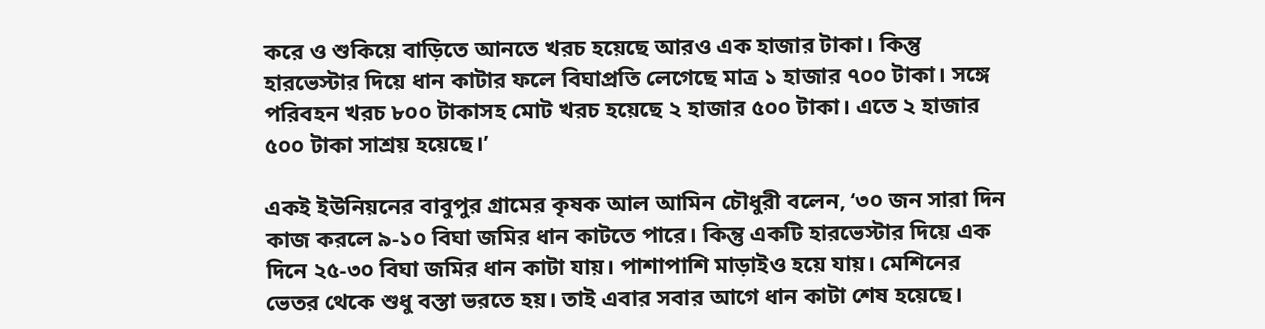করে ও শুকিয়ে বাড়িতে আনতে খরচ হয়েছে আরও এক হাজার টাকা। কিন্তু হারভেস্টার দিয়ে ধান কাটার ফলে বিঘাপ্রতি লেগেছে মাত্র ১ হাজার ৭০০ টাকা। সঙ্গে পরিবহন খরচ ৮০০ টাকাসহ মোট খরচ হয়েছে ২ হাজার ৫০০ টাকা। এতে ২ হাজার ৫০০ টাকা সাশ্রয় হয়েছে।’

একই ইউনিয়নের বাবুপুর গ্রামের কৃষক আল আমিন চৌধুরী বলেন, ‘৩০ জন সারা দিন কাজ করলে ৯-১০ বিঘা জমির ধান কাটতে পারে। কিন্তু একটি হারভেস্টার দিয়ে এক দিনে ২৫-৩০ বিঘা জমির ধান কাটা যায়। পাশাপাশি মাড়াইও হয়ে যায়। মেশিনের ভেতর থেকে শুধু বস্তা ভরতে হয়। তাই এবার সবার আগে ধান কাটা শেষ হয়েছে।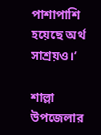পাশাপাশি হয়েছে অর্থ সাশ্রয়ও।’

শাল্লা উপজেলার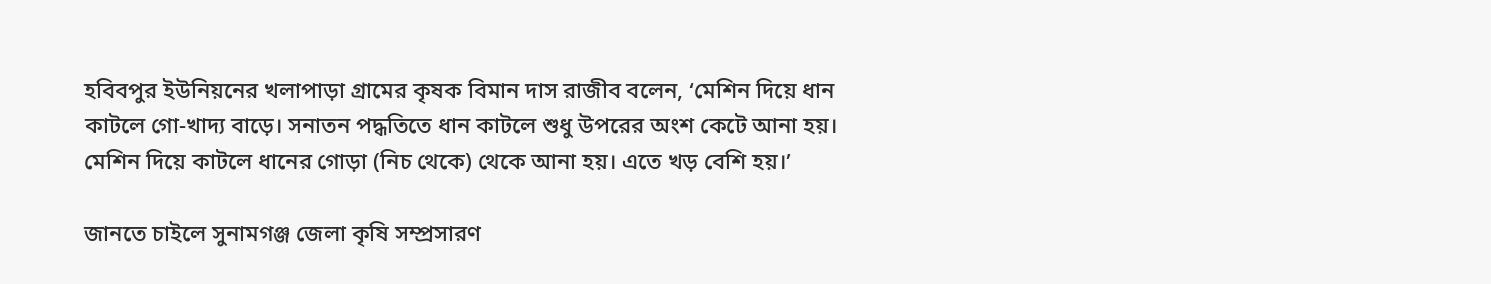হবিবপুর ইউনিয়নের খলাপাড়া গ্রামের কৃষক বিমান দাস রাজীব বলেন, ‘মেশিন দিয়ে ধান কাটলে গো-খাদ্য বাড়ে। সনাতন পদ্ধতিতে ধান কাটলে শুধু উপরের অংশ কেটে আনা হয়। মেশিন দিয়ে কাটলে ধানের গোড়া (নিচ থেকে) থেকে আনা হয়। এতে খড় বেশি হয়।’

জানতে চাইলে সুনামগঞ্জ জেলা কৃষি সম্প্রসারণ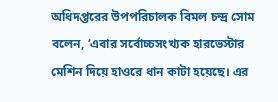অধিদপ্তরের উপপরিচালক বিমল চন্দ্র সোম বলেন, ‘এবার সর্বোচ্চসংখ্যক হারভেস্টার মেশিন দিয়ে হাওরে ধান কাটা হয়েছে। এর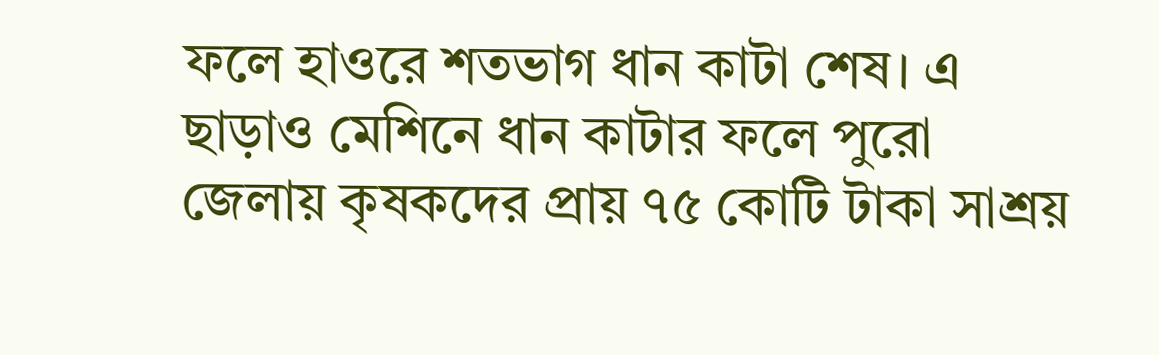ফলে হাওরে শতভাগ ধান কাটা শেষ। এ ছাড়াও মেশিনে ধান কাটার ফলে পুরো জেলায় কৃষকদের প্রায় ৭৫ কোটি টাকা সাশ্রয়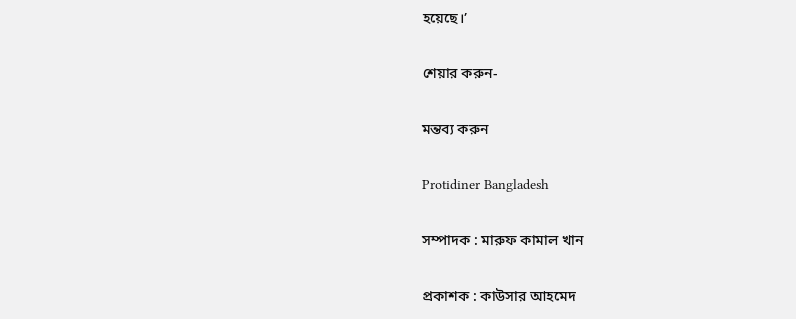হয়েছে।’

শেয়ার করুন-

মন্তব্য করুন

Protidiner Bangladesh

সম্পাদক : মারুফ কামাল খান

প্রকাশক : কাউসার আহমেদ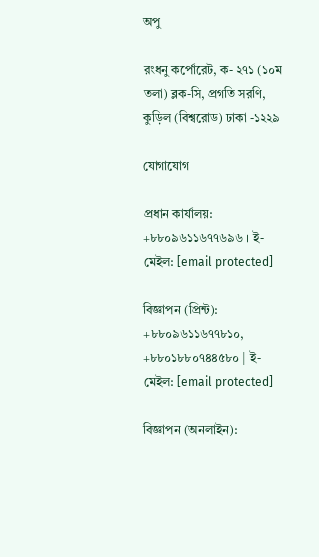অপু

রংধনু কর্পোরেট, ক- ২৭১ (১০ম তলা) ব্লক-সি, প্রগতি সরণি, কুড়িল (বিশ্বরোড) ঢাকা -১২২৯

যোগাযোগ

প্রধান কার্যালয়: +৮৮০৯৬১১৬৭৭৬৯৬ । ই-মেইল: [email protected]

বিজ্ঞাপন (প্রিন্ট): +৮৮০৯৬১১৬৭৭৮১০, +৮৮০১৮৮০৭৪৪৫৮০ | ই-মেইল: [email protected]

বিজ্ঞাপন (অনলাইন):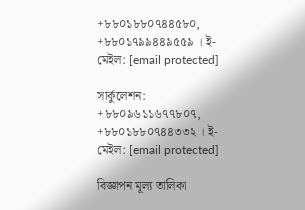+৮৮০১৮৮০৭৪৪৫৮০, +৮৮০১৭৯৯৪৪৯৫৫৯ । ই-মেইল: [email protected]

সার্কুলেশন: +৮৮০৯৬১১৬৭৭৮০৭, +৮৮০১৮৮০৭৪৪৩৩২ । ই-মেইল: [email protected]

বিজ্ঞাপন মূল্য তালিকা